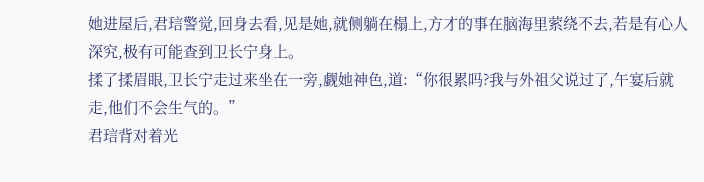她进屋后,君琂警觉,回身去看,见是她,就侧躺在榻上,方才的事在脑海里萦绕不去,若是有心人深究,极有可能查到卫长宁身上。
揉了揉眉眼,卫长宁走过来坐在一旁,觑她神色,道:“你很累吗?我与外祖父说过了,午宴后就走,他们不会生气的。”
君琂背对着光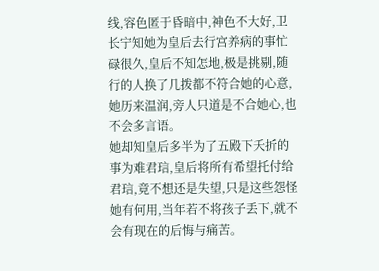线,容色匿于昏暗中,神色不大好,卫长宁知她为皇后去行宫养病的事忙碌很久,皇后不知怎地,极是挑剔,随行的人换了几拨都不符合她的心意,她历来温润,旁人只道是不合她心,也不会多言语。
她却知皇后多半为了五殿下夭折的事为难君琂,皇后将所有希望托付给君琂,竟不想还是失望,只是这些怨怪她有何用,当年若不将孩子丢下,就不会有现在的后悔与痛苦。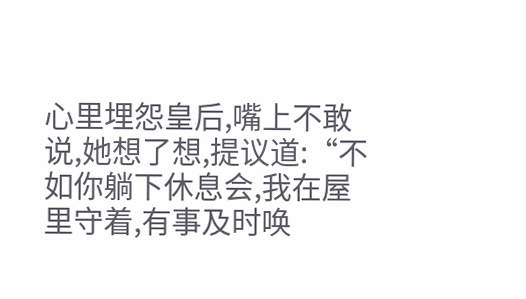心里埋怨皇后,嘴上不敢说,她想了想,提议道:“不如你躺下休息会,我在屋里守着,有事及时唤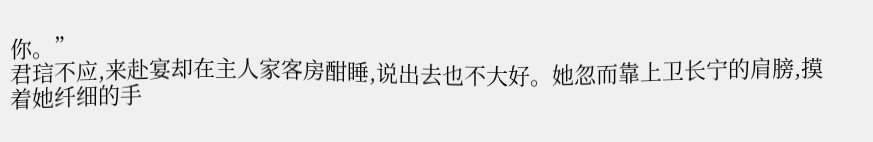你。”
君琂不应,来赴宴却在主人家客房酣睡,说出去也不大好。她忽而靠上卫长宁的肩膀,摸着她纤细的手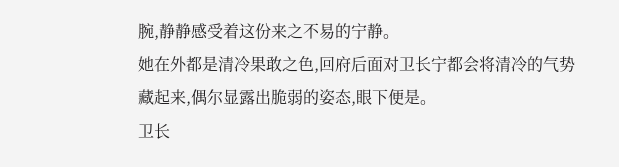腕,静静感受着这份来之不易的宁静。
她在外都是清冷果敢之色,回府后面对卫长宁都会将清冷的气势藏起来,偶尔显露出脆弱的姿态,眼下便是。
卫长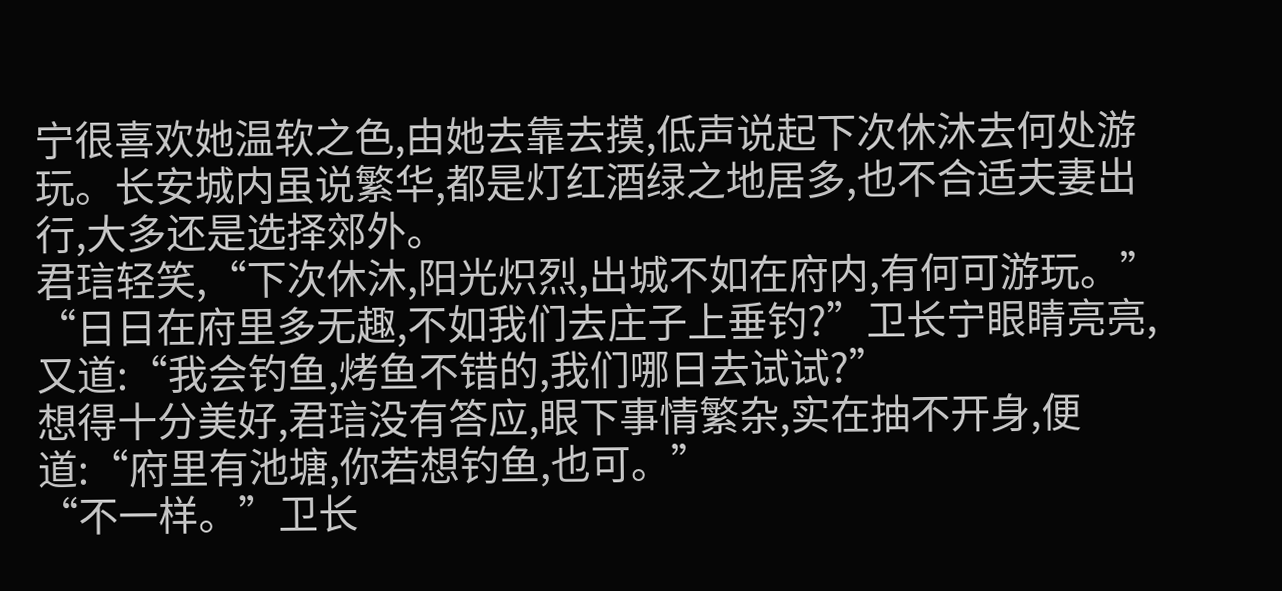宁很喜欢她温软之色,由她去靠去摸,低声说起下次休沐去何处游玩。长安城内虽说繁华,都是灯红酒绿之地居多,也不合适夫妻出行,大多还是选择郊外。
君琂轻笑,“下次休沐,阳光炽烈,出城不如在府内,有何可游玩。”
“日日在府里多无趣,不如我们去庄子上垂钓?”卫长宁眼睛亮亮,又道:“我会钓鱼,烤鱼不错的,我们哪日去试试?”
想得十分美好,君琂没有答应,眼下事情繁杂,实在抽不开身,便道:“府里有池塘,你若想钓鱼,也可。”
“不一样。”卫长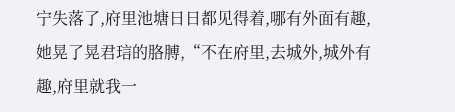宁失落了,府里池塘日日都见得着,哪有外面有趣,她晃了晃君琂的胳膊,“不在府里,去城外,城外有趣,府里就我一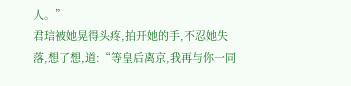人。”
君琂被她晃得头疼,拍开她的手,不忍她失落,想了想,道:“等皇后离京,我再与你一同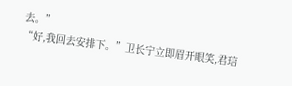去。”
“好,我回去安排下。”卫长宁立即眉开眼笑,君琂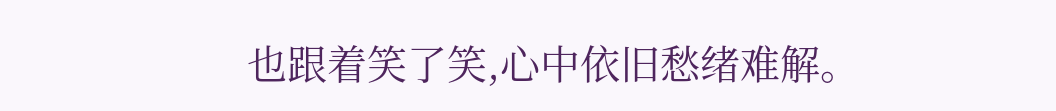也跟着笑了笑,心中依旧愁绪难解。